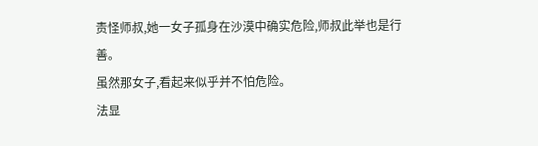责怪师叔,她一女子孤身在沙漠中确实危险,师叔此举也是行善。
虽然那女子,看起来似乎并不怕危险。
法显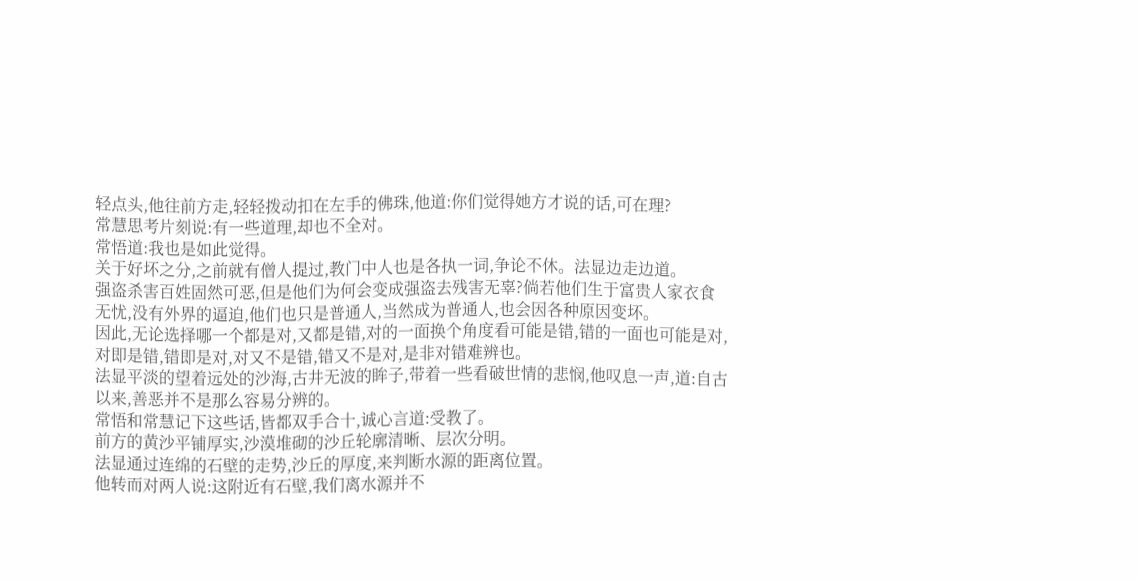轻点头,他往前方走,轻轻拨动扣在左手的佛珠,他道:你们觉得她方才说的话,可在理?
常慧思考片刻说:有一些道理,却也不全对。
常悟道:我也是如此觉得。
关于好坏之分,之前就有僧人提过,教门中人也是各执一词,争论不休。法显边走边道。
强盗杀害百姓固然可恶,但是他们为何会变成强盗去残害无辜?倘若他们生于富贵人家衣食无忧,没有外界的逼迫,他们也只是普通人,当然成为普通人,也会因各种原因变坏。
因此,无论选择哪一个都是对,又都是错,对的一面换个角度看可能是错,错的一面也可能是对,对即是错,错即是对,对又不是错,错又不是对,是非对错难辨也。
法显平淡的望着远处的沙海,古井无波的眸子,带着一些看破世情的悲悯,他叹息一声,道:自古以来,善恶并不是那么容易分辨的。
常悟和常慧记下这些话,皆都双手合十,诚心言道:受教了。
前方的黄沙平铺厚实,沙漠堆砌的沙丘轮廓清晰、层次分明。
法显通过连绵的石壁的走势,沙丘的厚度,来判断水源的距离位置。
他转而对两人说:这附近有石壁,我们离水源并不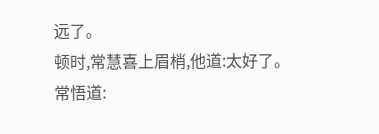远了。
顿时,常慧喜上眉梢,他道:太好了。
常悟道: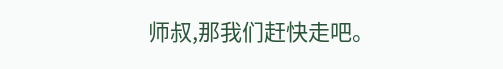师叔,那我们赶快走吧。